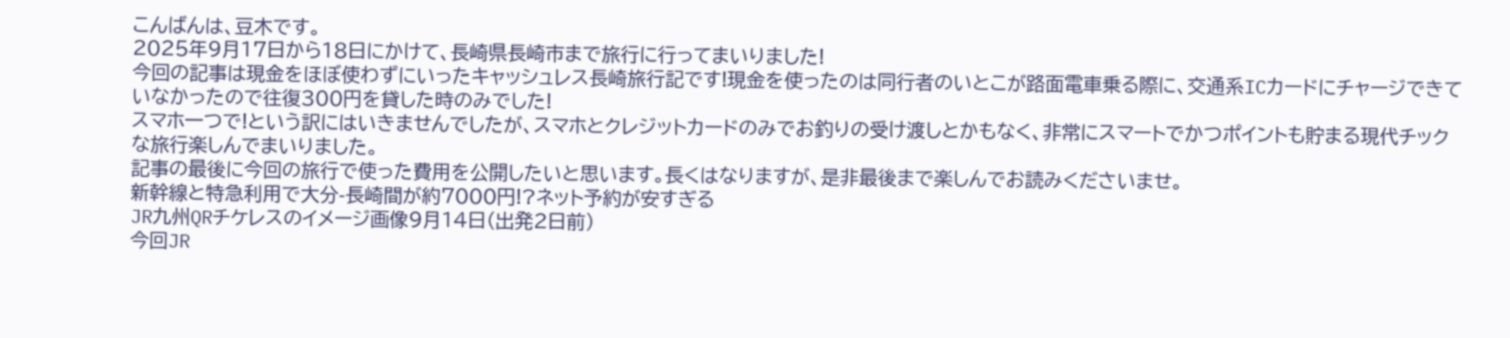こんばんは、豆木です。
2025年9月17日から18日にかけて、長崎県長崎市まで旅行に行ってまいりました!
今回の記事は現金をほぼ使わずにいったキャッシュレス長崎旅行記です!現金を使ったのは同行者のいとこが路面電車乗る際に、交通系ICカードにチャージできていなかったので往復300円を貸した時のみでした!
スマホ一つで!という訳にはいきませんでしたが、スマホとクレジットカードのみでお釣りの受け渡しとかもなく、非常にスマートでかつポイントも貯まる現代チックな旅行楽しんでまいりました。
記事の最後に今回の旅行で使った費用を公開したいと思います。長くはなりますが、是非最後まで楽しんでお読みくださいませ。
新幹線と特急利用で大分-長崎間が約7000円!?ネット予約が安すぎる
JR九州QRチケレスのイメージ画像9月14日(出発2日前)
今回JR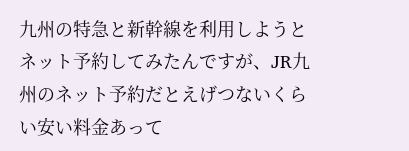九州の特急と新幹線を利用しようとネット予約してみたんですが、JR九州のネット予約だとえげつないくらい安い料金あって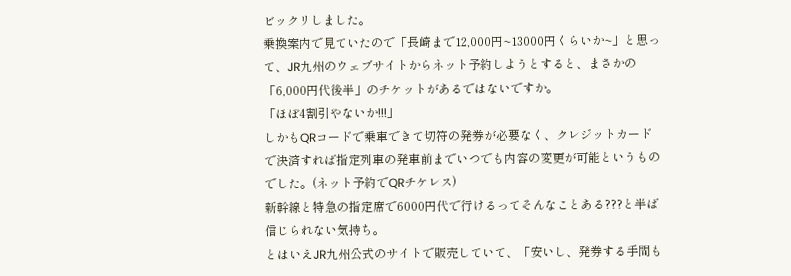ビックリしました。
乗換案内で見ていたので「長崎まで12,000円~13000円くらいか~」と思って、JR九州のウェブサイトからネット予約しようとすると、まさかの「6,000円代後半」のチケットがあるではないですか。
「ほぼ4割引やないか!!!」
しかもQRコードで乗車できて切符の発券が必要なく、クレジットカードで決済すれば指定列車の発車前までいつでも内容の変更が可能というものでした。(ネット予約でQRチケレス)
新幹線と特急の指定席で6000円代で行けるってそんなことある???と半ば信じられない気持ち。
とはいえJR九州公式のサイトで販売していて、「安いし、発券する手間も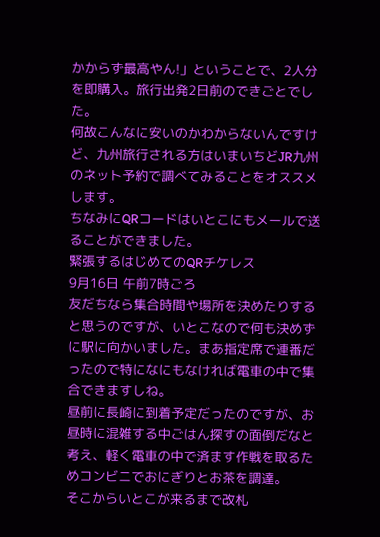かからず最高やん!」ということで、2人分を即購入。旅行出発2日前のできごとでした。
何故こんなに安いのかわからないんですけど、九州旅行される方はいまいちどJR九州のネット予約で調べてみることをオススメします。
ちなみにQRコードはいとこにもメールで送ることができました。
緊張するはじめてのQRチケレス
9月16日 午前7時ごろ
友だちなら集合時間や場所を決めたりすると思うのですが、いとこなので何も決めずに駅に向かいました。まあ指定席で連番だったので特になにもなければ電車の中で集合できますしね。
昼前に長崎に到着予定だったのですが、お昼時に混雑する中ごはん探すの面倒だなと考え、軽く電車の中で済ます作戦を取るためコンビニでおにぎりとお茶を調達。
そこからいとこが来るまで改札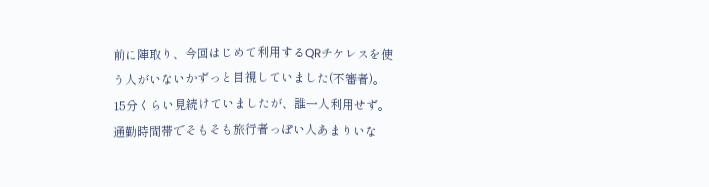前に陣取り、今回はじめて利用するQRチケレスを使う人がいないかずっと目視していました(不審者)。
15分くらい見続けていましたが、誰一人利用せず。通勤時間帯でそもそも旅行者っぽい人あまりいな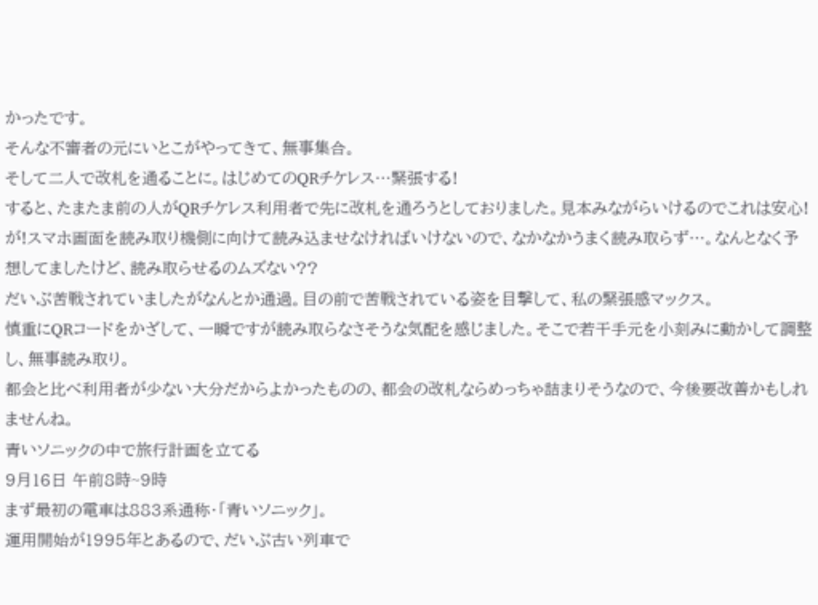かったです。
そんな不審者の元にいとこがやってきて、無事集合。
そして二人で改札を通ることに。はじめてのQRチケレス…緊張する!
すると、たまたま前の人がQRチケレス利用者で先に改札を通ろうとしておりました。見本みながらいけるのでこれは安心!
が!スマホ画面を読み取り機側に向けて読み込ませなければいけないので、なかなかうまく読み取らず…。なんとなく予想してましたけど、読み取らせるのムズない??
だいぶ苦戦されていましたがなんとか通過。目の前で苦戦されている姿を目撃して、私の緊張感マックス。
慎重にQRコードをかざして、一瞬ですが読み取らなさそうな気配を感じました。そこで若干手元を小刻みに動かして調整し、無事読み取り。
都会と比べ利用者が少ない大分だからよかったものの、都会の改札ならめっちゃ詰まりそうなので、今後要改善かもしれませんね。
青いソニックの中で旅行計画を立てる
9月16日 午前8時~9時
まず最初の電車は883系通称・「青いソニック」。
運用開始が1995年とあるので、だいぶ古い列車で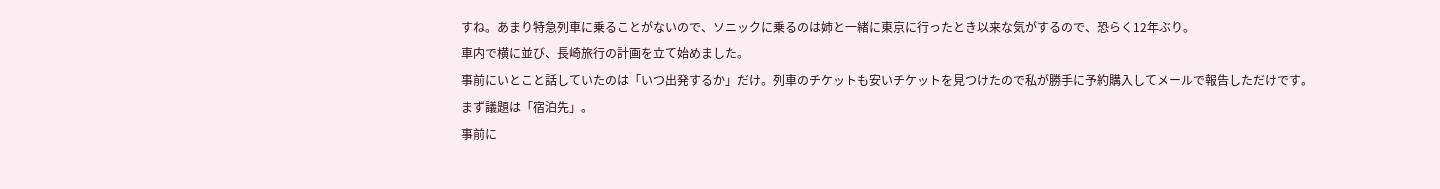すね。あまり特急列車に乗ることがないので、ソニックに乗るのは姉と一緒に東京に行ったとき以来な気がするので、恐らく12年ぶり。
車内で横に並び、長崎旅行の計画を立て始めました。
事前にいとこと話していたのは「いつ出発するか」だけ。列車のチケットも安いチケットを見つけたので私が勝手に予約購入してメールで報告しただけです。
まず議題は「宿泊先」。
事前に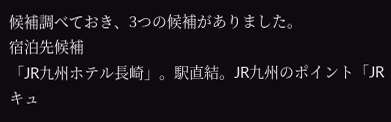候補調べておき、3つの候補がありました。
宿泊先候補
「JR九州ホテル長崎」。駅直結。JR九州のポイント「JRキュ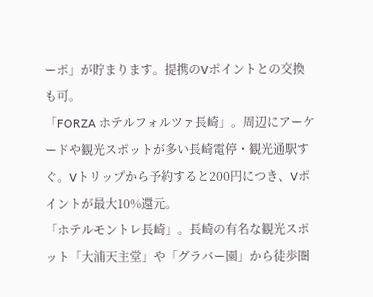ーポ」が貯まります。提携のVポイントとの交換も可。
「FORZA ホテルフォルツァ長崎」。周辺にアーケードや観光スポットが多い長崎電停・観光通駅すぐ。Vトリップから予約すると200円につき、Vポイントが最大10%還元。
「ホテルモントレ長崎」。長崎の有名な観光スポット「大浦天主堂」や「グラバー園」から徒歩圏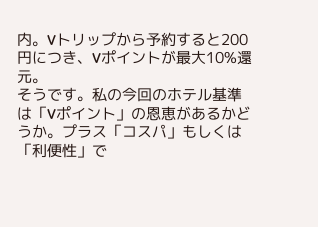内。Vトリップから予約すると200円につき、Vポイントが最大10%還元。
そうです。私の今回のホテル基準は「Vポイント」の恩恵があるかどうか。プラス「コスパ」もしくは「利便性」で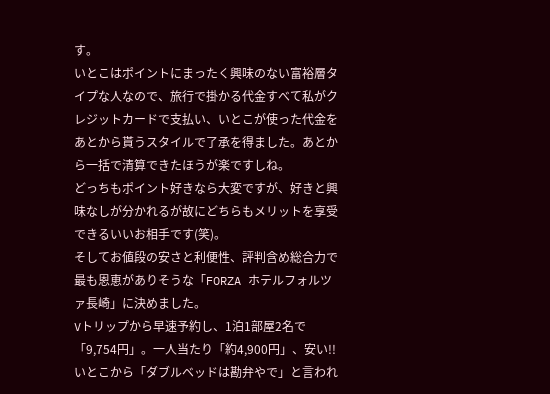す。
いとこはポイントにまったく興味のない富裕層タイプな人なので、旅行で掛かる代金すべて私がクレジットカードで支払い、いとこが使った代金をあとから貰うスタイルで了承を得ました。あとから一括で清算できたほうが楽ですしね。
どっちもポイント好きなら大変ですが、好きと興味なしが分かれるが故にどちらもメリットを享受できるいいお相手です(笑)。
そしてお値段の安さと利便性、評判含め総合力で最も恩恵がありそうな「FORZA ホテルフォルツァ長崎」に決めました。
Vトリップから早速予約し、1泊1部屋2名で「9,754円」。一人当たり「約4,900円」、安い!!
いとこから「ダブルベッドは勘弁やで」と言われ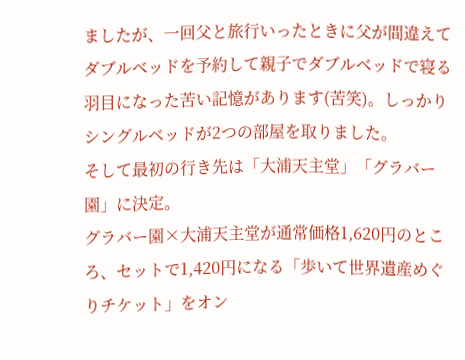ましたが、一回父と旅行いったときに父が間違えてダブルベッドを予約して親子でダブルベッドで寝る羽目になった苦い記憶があります(苦笑)。しっかりシングルベッドが2つの部屋を取りました。
そして最初の行き先は「大浦天主堂」「グラバー園」に決定。
グラバー園×大浦天主堂が通常価格1,620円のところ、セットで1,420円になる「歩いて世界遺産めぐりチケット」をオン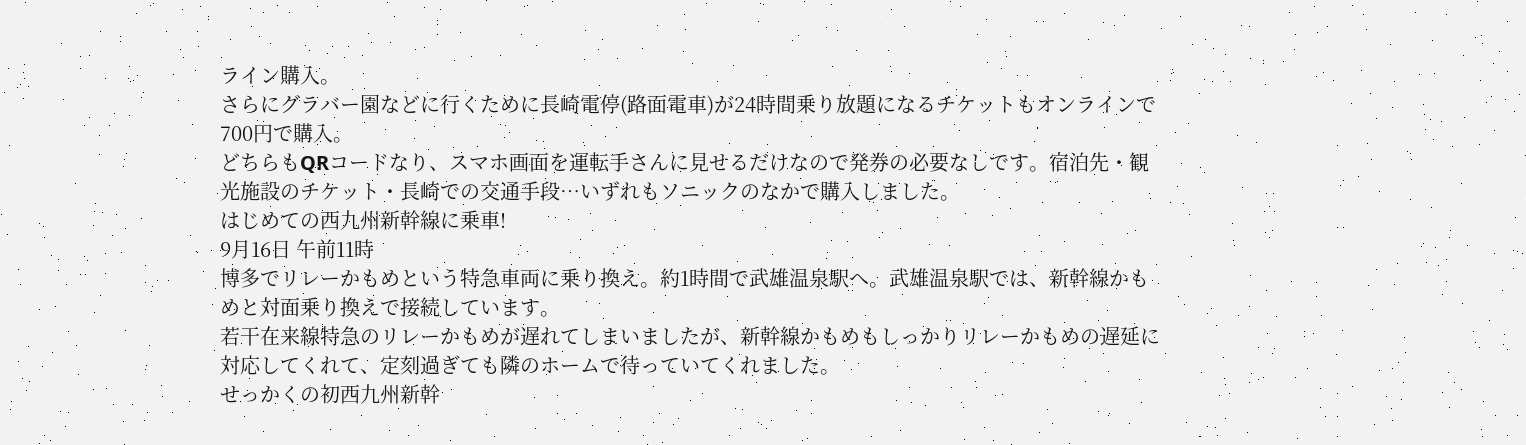ライン購入。
さらにグラバー園などに行くために長崎電停(路面電車)が24時間乗り放題になるチケットもオンラインで700円で購入。
どちらもQRコードなり、スマホ画面を運転手さんに見せるだけなので発券の必要なしです。宿泊先・観光施設のチケット・長崎での交通手段…いずれもソニックのなかで購入しました。
はじめての西九州新幹線に乗車!
9月16日 午前11時
博多でリレーかもめという特急車両に乗り換え。約1時間で武雄温泉駅へ。武雄温泉駅では、新幹線かもめと対面乗り換えで接続しています。
若干在来線特急のリレーかもめが遅れてしまいましたが、新幹線かもめもしっかりリレーかもめの遅延に対応してくれて、定刻過ぎても隣のホームで待っていてくれました。
せっかくの初西九州新幹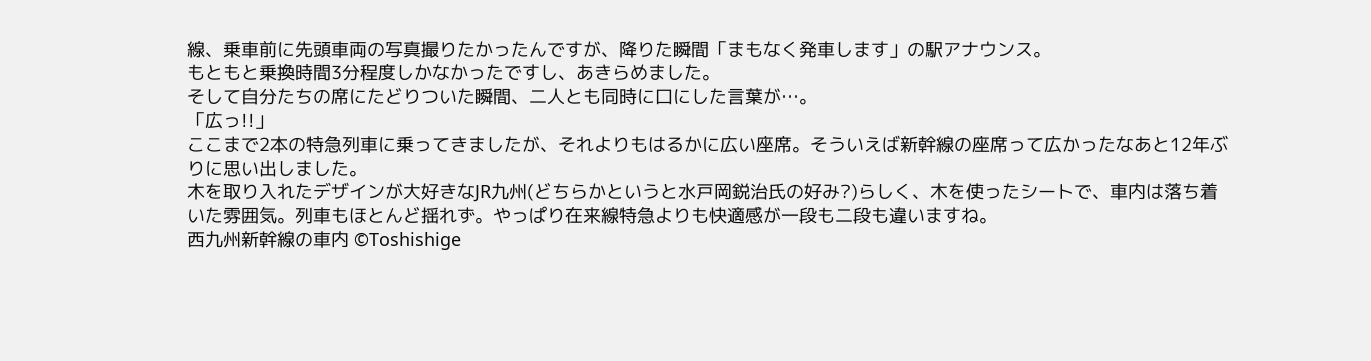線、乗車前に先頭車両の写真撮りたかったんですが、降りた瞬間「まもなく発車します」の駅アナウンス。
もともと乗換時間3分程度しかなかったですし、あきらめました。
そして自分たちの席にたどりついた瞬間、二人とも同時に口にした言葉が…。
「広っ!!」
ここまで2本の特急列車に乗ってきましたが、それよりもはるかに広い座席。そういえば新幹線の座席って広かったなあと12年ぶりに思い出しました。
木を取り入れたデザインが大好きなJR九州(どちらかというと水戸岡鋭治氏の好み?)らしく、木を使ったシートで、車内は落ち着いた雰囲気。列車もほとんど揺れず。やっぱり在来線特急よりも快適感が一段も二段も違いますね。
西九州新幹線の車内 ©Toshishige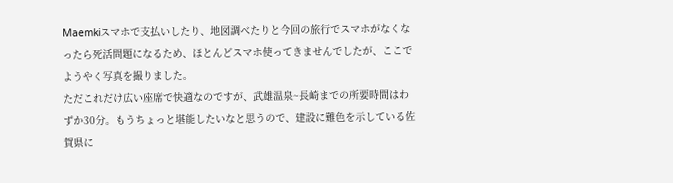Maemkiスマホで支払いしたり、地図調べたりと今回の旅行でスマホがなくなったら死活問題になるため、ほとんどスマホ使ってきませんでしたが、ここでようやく写真を撮りました。
ただこれだけ広い座席で快適なのですが、武雄温泉~長崎までの所要時間はわずか30分。もうちょっと堪能したいなと思うので、建設に難色を示している佐賀県に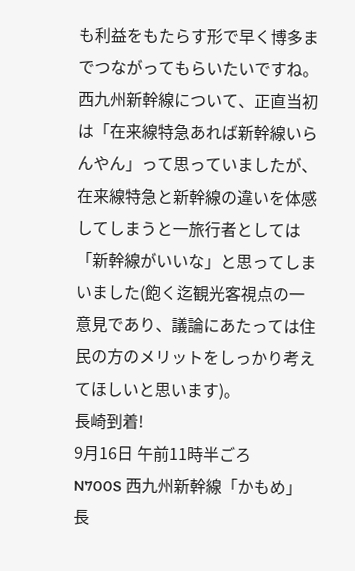も利益をもたらす形で早く博多までつながってもらいたいですね。
西九州新幹線について、正直当初は「在来線特急あれば新幹線いらんやん」って思っていましたが、在来線特急と新幹線の違いを体感してしまうと一旅行者としては「新幹線がいいな」と思ってしまいました(飽く迄観光客視点の一意見であり、議論にあたっては住民の方のメリットをしっかり考えてほしいと思います)。
長崎到着!
9月16日 午前11時半ごろ
N700S 西九州新幹線「かもめ」 長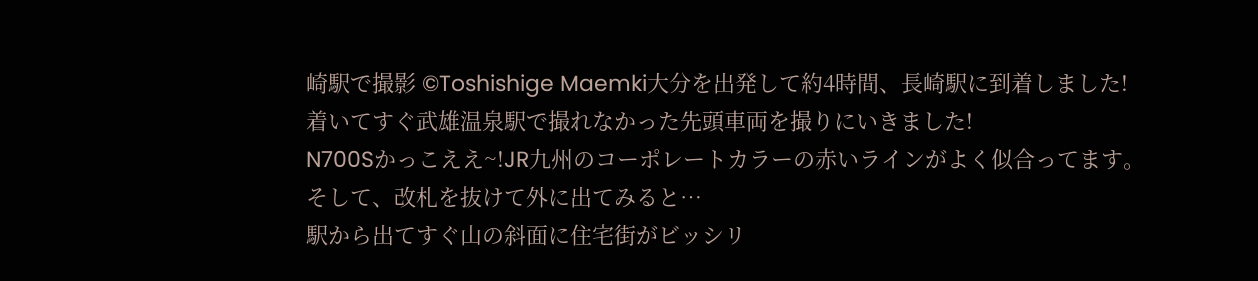崎駅で撮影 ©Toshishige Maemki大分を出発して約4時間、長崎駅に到着しました!
着いてすぐ武雄温泉駅で撮れなかった先頭車両を撮りにいきました!
N700Sかっこええ~!JR九州のコーポレートカラーの赤いラインがよく似合ってます。
そして、改札を抜けて外に出てみると…
駅から出てすぐ山の斜面に住宅街がビッシリ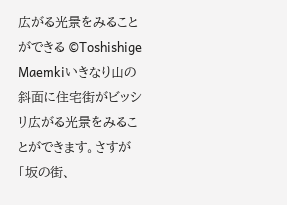広がる光景をみることができる ©Toshishige Maemkiいきなり山の斜面に住宅街がビッシリ広がる光景をみることができます。さすが「坂の街、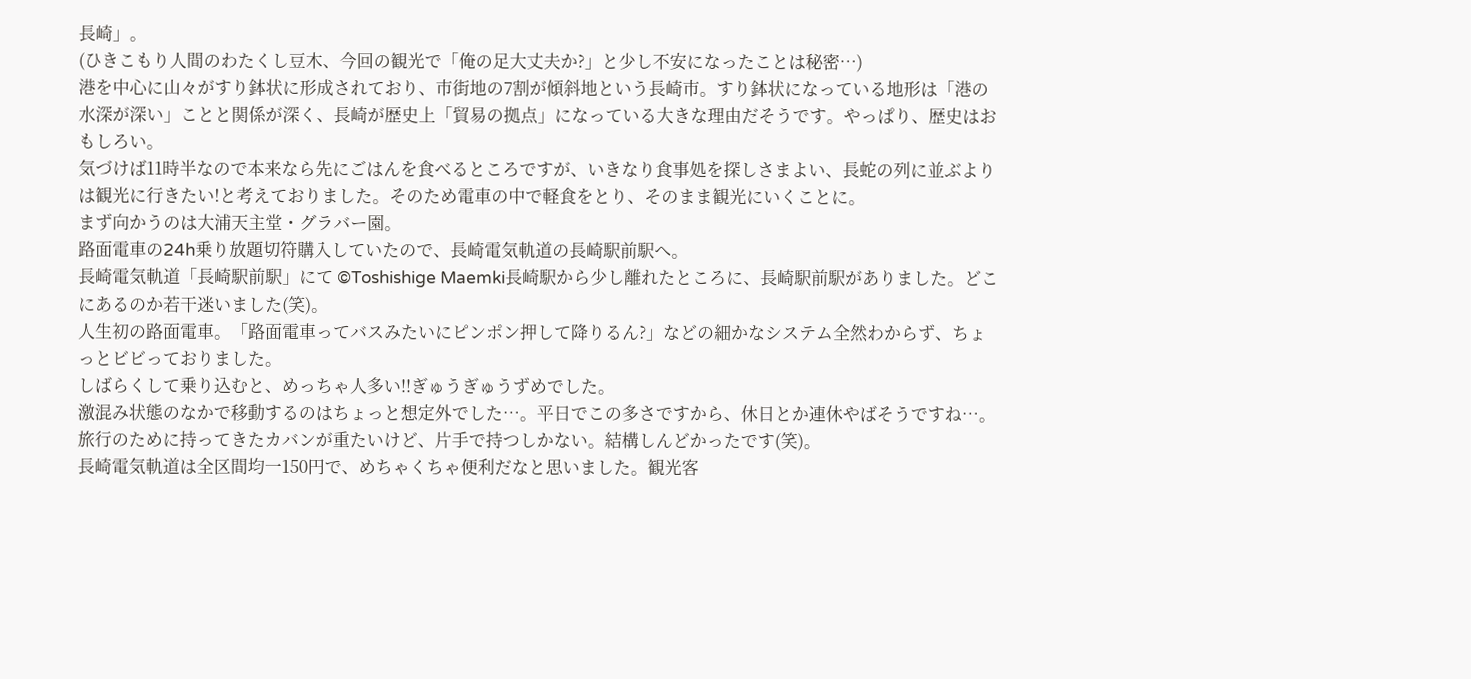長崎」。
(ひきこもり人間のわたくし豆木、今回の観光で「俺の足大丈夫か?」と少し不安になったことは秘密…)
港を中心に山々がすり鉢状に形成されており、市街地の7割が傾斜地という長崎市。すり鉢状になっている地形は「港の水深が深い」ことと関係が深く、長崎が歴史上「貿易の拠点」になっている大きな理由だそうです。やっぱり、歴史はおもしろい。
気づけば11時半なので本来なら先にごはんを食べるところですが、いきなり食事処を探しさまよい、長蛇の列に並ぶよりは観光に行きたい!と考えておりました。そのため電車の中で軽食をとり、そのまま観光にいくことに。
まず向かうのは大浦天主堂・グラバー園。
路面電車の24h乗り放題切符購入していたので、長崎電気軌道の長崎駅前駅へ。
長崎電気軌道「長崎駅前駅」にて ©Toshishige Maemki長崎駅から少し離れたところに、長崎駅前駅がありました。どこにあるのか若干迷いました(笑)。
人生初の路面電車。「路面電車ってバスみたいにピンポン押して降りるん?」などの細かなシステム全然わからず、ちょっとビビっておりました。
しばらくして乗り込むと、めっちゃ人多い!!ぎゅうぎゅうずめでした。
激混み状態のなかで移動するのはちょっと想定外でした…。平日でこの多さですから、休日とか連休やばそうですね…。旅行のために持ってきたカバンが重たいけど、片手で持つしかない。結構しんどかったです(笑)。
長崎電気軌道は全区間均一150円で、めちゃくちゃ便利だなと思いました。観光客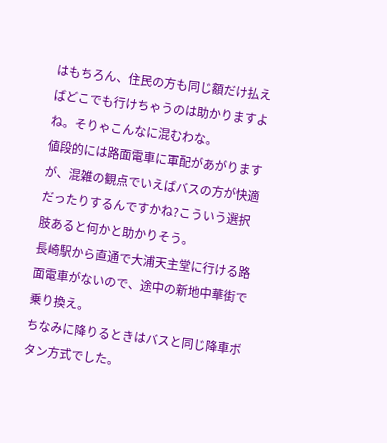はもちろん、住民の方も同じ額だけ払えばどこでも行けちゃうのは助かりますよね。そりゃこんなに混むわな。
値段的には路面電車に軍配があがりますが、混雑の観点でいえばバスの方が快適だったりするんですかね?こういう選択肢あると何かと助かりそう。
長崎駅から直通で大浦天主堂に行ける路面電車がないので、途中の新地中華街で乗り換え。
ちなみに降りるときはバスと同じ降車ボタン方式でした。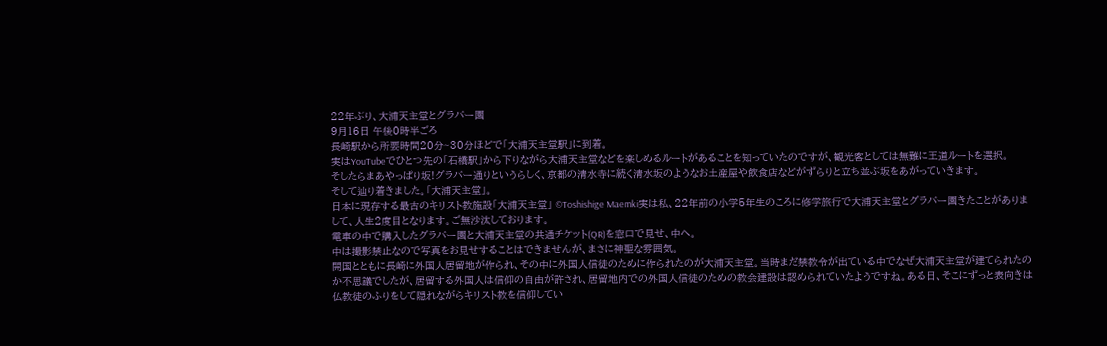22年ぶり、大浦天主堂とグラバー園
9月16日 午後0時半ごろ
長崎駅から所要時間20分~30分ほどで「大浦天主堂駅」に到着。
実はYouTubeでひとつ先の「石橋駅」から下りながら大浦天主堂などを楽しめるルートがあることを知っていたのですが、観光客としては無難に王道ルートを選択。
そしたらまあやっぱり坂!グラバー通りというらしく、京都の清水寺に続く清水坂のようなお土産屋や飲食店などがずらりと立ち並ぶ坂をあがっていきます。
そして辿り着きました。「大浦天主堂」。
日本に現存する最古のキリスト教施設「大浦天主堂」 ©Toshishige Maemki実は私、22年前の小学5年生のころに修学旅行で大浦天主堂とグラバー園きたことがありまして、人生2度目となります。ご無沙汰しております。
電車の中で購入したグラバー園と大浦天主堂の共通チケット(QR)を窓口で見せ、中へ。
中は撮影禁止なので写真をお見せすることはできませんが、まさに神聖な雰囲気。
開国とともに長崎に外国人居留地が作られ、その中に外国人信徒のために作られたのが大浦天主堂。当時まだ禁教令が出ている中でなぜ大浦天主堂が建てられたのか不思議でしたが、居留する外国人は信仰の自由が許され、居留地内での外国人信徒のための教会建設は認められていたようですね。ある日、そこにずっと表向きは仏教徒のふりをして隠れながらキリスト教を信仰してい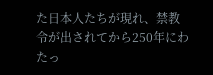た日本人たちが現れ、禁教令が出されてから250年にわたっ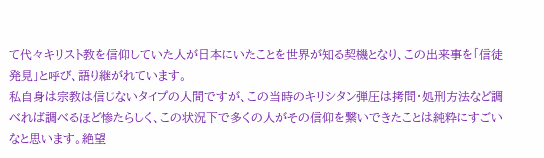て代々キリスト教を信仰していた人が日本にいたことを世界が知る契機となり、この出来事を「信徒発見」と呼び、語り継がれています。
私自身は宗教は信じないタイプの人間ですが、この当時のキリシタン弾圧は拷問・処刑方法など調べれば調べるほど惨たらしく、この状況下で多くの人がその信仰を繋いできたことは純粋にすごいなと思います。絶望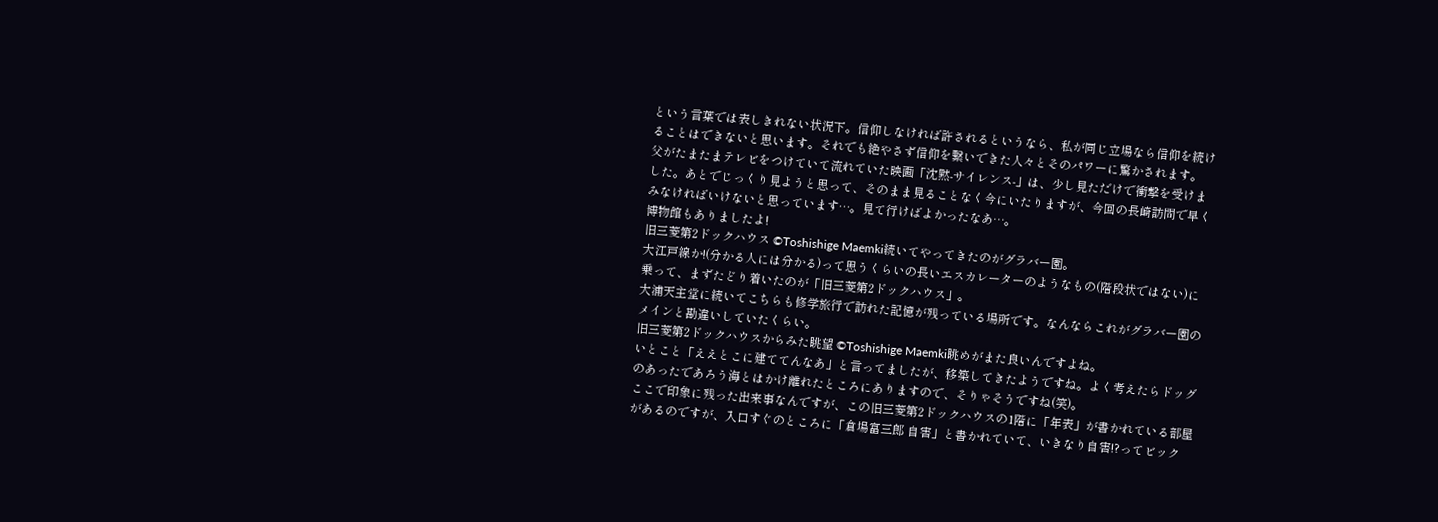という言葉では表しきれない状況下。信仰しなければ許されるというなら、私が同じ立場なら信仰を続けることはできないと思います。それでも絶やさず信仰を繋いできた人々とそのパワーに驚かされます。
父がたまたまテレビをつけていて流れていた映画「沈黙-サイレンス-」は、少し見ただけで衝撃を受けました。あとでじっくり見ようと思って、そのまま見ることなく今にいたりますが、今回の長崎訪問で早くみなければいけないと思っています…。見て行けばよかったなあ…。
博物館もありましたよ!
旧三菱第2ドックハウス ©Toshishige Maemki続いてやってきたのがグラバー園。
大江戸線か!(分かる人には分かる)って思うくらいの長いエスカレーターのようなもの(階段状ではない)に乗って、まずたどり着いたのが「旧三菱第2ドックハウス」。
大浦天主堂に続いてこちらも修学旅行で訪れた記憶が残っている場所です。なんならこれがグラバー園のメインと勘違いしていたくらい。
旧三菱第2ドックハウスからみた眺望 ©Toshishige Maemki眺めがまた良いんですよね。
いとこと「ええとこに建ててんなあ」と言ってましたが、移築してきたようですね。よく考えたらドッグのあったであろう海とはかけ離れたところにありますので、そりゃそうですね(笑)。
ここで印象に残った出来事なんですが、この旧三菱第2ドックハウスの1階に「年表」が書かれている部屋があるのですが、入口すぐのところに「倉場富三郎 自害」と書かれていて、いきなり自害!?ってビック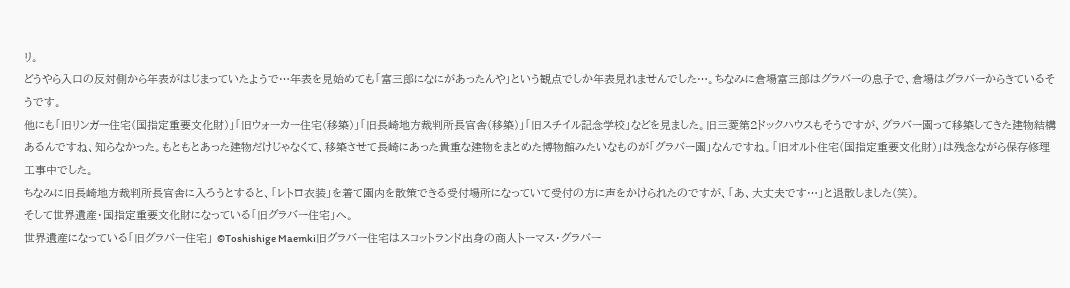リ。
どうやら入口の反対側から年表がはじまっていたようで…年表を見始めても「富三郎になにがあったんや」という観点でしか年表見れませんでした…。ちなみに倉場富三郎はグラバーの息子で、倉場はグラバーからきているそうです。
他にも「旧リンガー住宅(国指定重要文化財)」「旧ウォーカー住宅(移築)」「旧長崎地方裁判所長官舎(移築)」「旧スチイル記念学校」などを見ました。旧三菱第2ドックハウスもそうですが、グラバー園って移築してきた建物結構あるんですね、知らなかった。もともとあった建物だけじゃなくて、移築させて長崎にあった貴重な建物をまとめた博物館みたいなものが「グラバー園」なんですね。「旧オルト住宅(国指定重要文化財)」は残念ながら保存修理工事中でした。
ちなみに旧長崎地方裁判所長官舎に入ろうとすると、「レトロ衣装」を着て園内を散策できる受付場所になっていて受付の方に声をかけられたのですが、「あ、大丈夫です…」と退散しました(笑)。
そして世界遺産・国指定重要文化財になっている「旧グラバー住宅」へ。
世界遺産になっている「旧グラバー住宅」 ©Toshishige Maemki旧グラバー住宅はスコットランド出身の商人トーマス・グラバー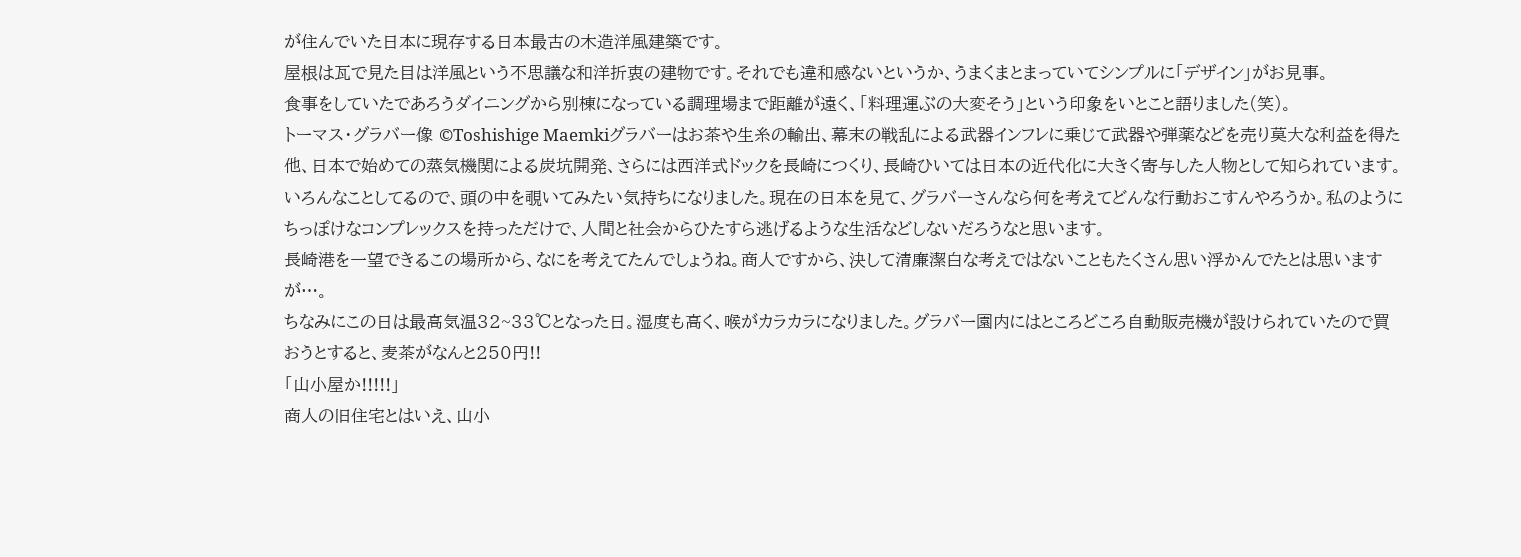が住んでいた日本に現存する日本最古の木造洋風建築です。
屋根は瓦で見た目は洋風という不思議な和洋折衷の建物です。それでも違和感ないというか、うまくまとまっていてシンプルに「デザイン」がお見事。
食事をしていたであろうダイニングから別棟になっている調理場まで距離が遠く、「料理運ぶの大変そう」という印象をいとこと語りました(笑)。
トーマス・グラバー像 ©Toshishige Maemkiグラバーはお茶や生糸の輸出、幕末の戦乱による武器インフレに乗じて武器や弾薬などを売り莫大な利益を得た他、日本で始めての蒸気機関による炭坑開発、さらには西洋式ドックを長崎につくり、長崎ひいては日本の近代化に大きく寄与した人物として知られています。
いろんなことしてるので、頭の中を覗いてみたい気持ちになりました。現在の日本を見て、グラバーさんなら何を考えてどんな行動おこすんやろうか。私のようにちっぽけなコンプレックスを持っただけで、人間と社会からひたすら逃げるような生活などしないだろうなと思います。
長崎港を一望できるこの場所から、なにを考えてたんでしょうね。商人ですから、決して清廉潔白な考えではないこともたくさん思い浮かんでたとは思いますが…。
ちなみにこの日は最高気温32~33℃となった日。湿度も高く、喉がカラカラになりました。グラバー園内にはところどころ自動販売機が設けられていたので買おうとすると、麦茶がなんと250円!!
「山小屋か!!!!!」
商人の旧住宅とはいえ、山小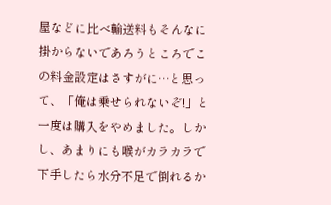屋などに比べ輸送料もそんなに掛からないであろうところでこの料金設定はさすがに…と思って、「俺は乗せられないぞ!」と一度は購入をやめました。しかし、あまりにも喉がカラカラで下手したら水分不足で倒れるか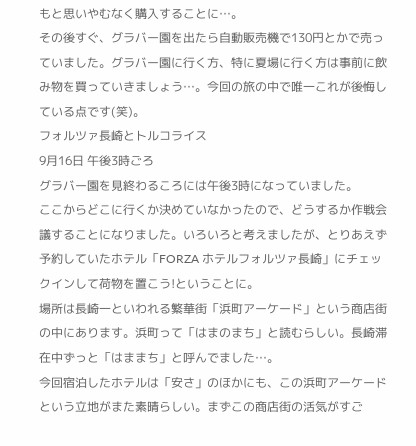もと思いやむなく購入することに…。
その後すぐ、グラバー園を出たら自動販売機で130円とかで売っていました。グラバー園に行く方、特に夏場に行く方は事前に飲み物を買っていきましょう…。今回の旅の中で唯一これが後悔している点です(笑)。
フォルツァ長崎とトルコライス
9月16日 午後3時ごろ
グラバー園を見終わるころには午後3時になっていました。
ここからどこに行くか決めていなかったので、どうするか作戦会議することになりました。いろいろと考えましたが、とりあえず予約していたホテル「FORZA ホテルフォルツァ長崎」にチェックインして荷物を置こう!ということに。
場所は長崎一といわれる繁華街「浜町アーケード」という商店街の中にあります。浜町って「はまのまち」と読むらしい。長崎滞在中ずっと「はままち」と呼んでました…。
今回宿泊したホテルは「安さ」のほかにも、この浜町アーケードという立地がまた素晴らしい。まずこの商店街の活気がすご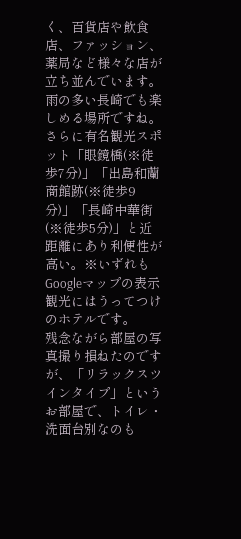く、百貨店や飲食店、ファッション、薬局など様々な店が立ち並んでいます。雨の多い長崎でも楽しめる場所ですね。
さらに有名観光スポット「眼鏡橋(※徒歩7分)」「出島和蘭商館跡(※徒歩9分)」「長崎中華街(※徒歩5分)」と近距離にあり利便性が高い。※いずれもGoogleマップの表示
観光にはうってつけのホテルです。
残念ながら部屋の写真撮り損ねたのですが、「リラックスツインタイプ」というお部屋で、トイレ・洗面台別なのも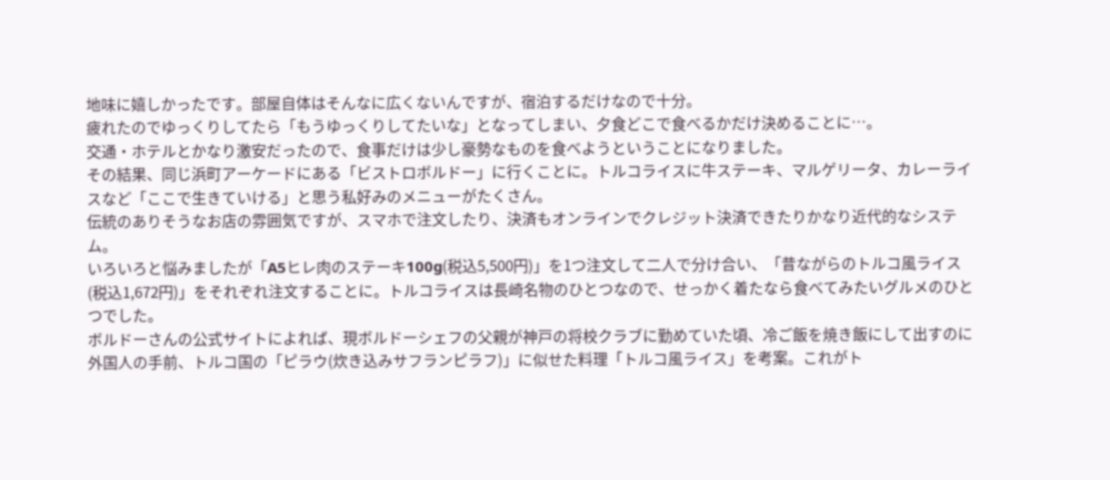地味に嬉しかったです。部屋自体はそんなに広くないんですが、宿泊するだけなので十分。
疲れたのでゆっくりしてたら「もうゆっくりしてたいな」となってしまい、夕食どこで食べるかだけ決めることに…。
交通・ホテルとかなり激安だったので、食事だけは少し豪勢なものを食べようということになりました。
その結果、同じ浜町アーケードにある「ビストロボルドー」に行くことに。トルコライスに牛ステーキ、マルゲリータ、カレーライスなど「ここで生きていける」と思う私好みのメニューがたくさん。
伝統のありそうなお店の雰囲気ですが、スマホで注文したり、決済もオンラインでクレジット決済できたりかなり近代的なシステム。
いろいろと悩みましたが「A5ヒレ肉のステーキ100g(税込5,500円)」を1つ注文して二人で分け合い、「昔ながらのトルコ風ライス(税込1,672円)」をそれぞれ注文することに。トルコライスは長崎名物のひとつなので、せっかく着たなら食べてみたいグルメのひとつでした。
ボルドーさんの公式サイトによれば、現ボルドーシェフの父親が神戸の将校クラブに勤めていた頃、冷ご飯を焼き飯にして出すのに外国人の手前、トルコ国の「ピラウ(炊き込みサフランピラフ)」に似せた料理「トルコ風ライス」を考案。これがト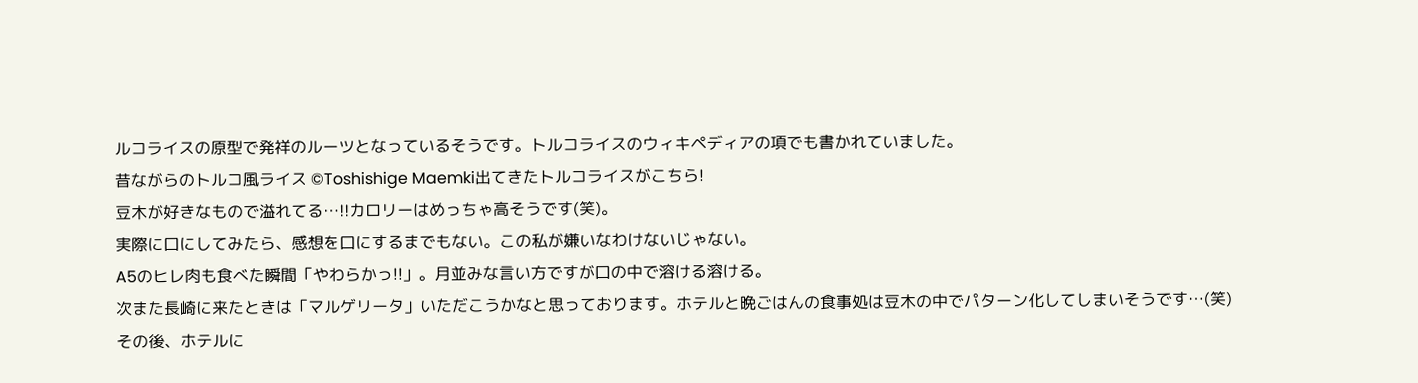ルコライスの原型で発祥のルーツとなっているそうです。トルコライスのウィキペディアの項でも書かれていました。
昔ながらのトルコ風ライス ©Toshishige Maemki出てきたトルコライスがこちら!
豆木が好きなもので溢れてる…!!カロリーはめっちゃ高そうです(笑)。
実際に口にしてみたら、感想を口にするまでもない。この私が嫌いなわけないじゃない。
A5のヒレ肉も食べた瞬間「やわらかっ!!」。月並みな言い方ですが口の中で溶ける溶ける。
次また長崎に来たときは「マルゲリータ」いただこうかなと思っております。ホテルと晩ごはんの食事処は豆木の中でパターン化してしまいそうです…(笑)
その後、ホテルに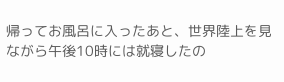帰ってお風呂に入ったあと、世界陸上を見ながら午後10時には就寝したの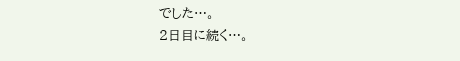でした…。
2日目に続く…。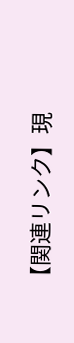【関連リンク】現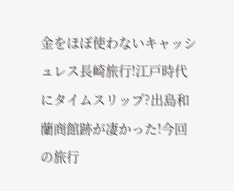金をほぼ使わないキャッシュレス長崎旅行!江戸時代にタイムスリップ?出島和蘭商館跡が凄かった!今回の旅行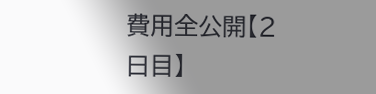費用全公開【2日目】